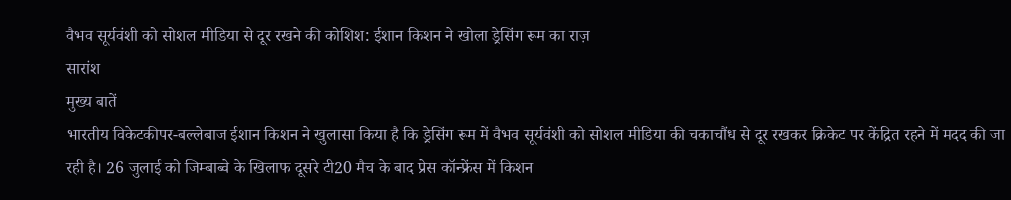वैभव सूर्यवंशी को सोशल मीडिया से दूर रखने की कोशिश: ईशान किशन ने खोला ड्रेसिंग रूम का राज़
सारांश
मुख्य बातें
भारतीय विकेटकीपर-बल्लेबाज ईशान किशन ने खुलासा किया है कि ड्रेसिंग रूम में वैभव सूर्यवंशी को सोशल मीडिया की चकाचौंध से दूर रखकर क्रिकेट पर केंद्रित रहने में मदद की जा रही है। 26 जुलाई को जिम्बाब्वे के खिलाफ दूसरे टी20 मैच के बाद प्रेस कॉन्फ्रेंस में किशन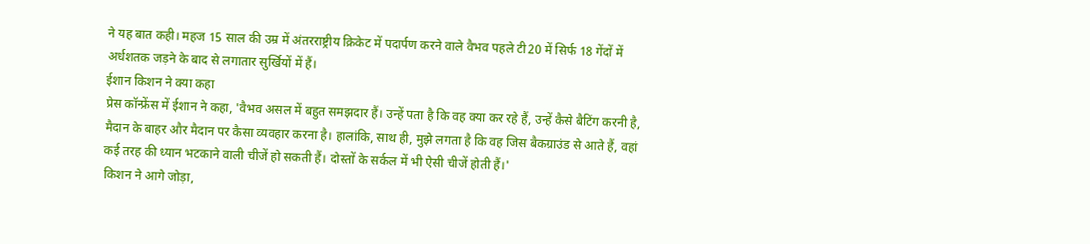ने यह बात कही। महज 15 साल की उम्र में अंतरराष्ट्रीय क्रिकेट में पदार्पण करने वाले वैभव पहले टी20 में सिर्फ 18 गेंदों में अर्धशतक जड़ने के बाद से लगातार सुर्खियों में हैं।
ईशान किशन ने क्या कहा
प्रेस कॉन्फ्रेंस में ईशान ने कहा, 'वैभव असल में बहुत समझदार हैं। उन्हें पता है कि वह क्या कर रहे हैं, उन्हें कैसे बैटिंग करनी है, मैदान के बाहर और मैदान पर कैसा व्यवहार करना है। हालांकि, साथ ही, मुझे लगता है कि वह जिस बैकग्राउंड से आते हैं, वहां कई तरह की ध्यान भटकाने वाली चीजें हो सकती हैं। दोस्तों के सर्कल में भी ऐसी चीजें होती हैं।'
किशन ने आगे जोड़ा,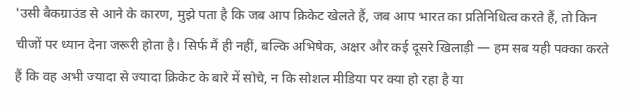'उसी बैकग्राउंड से आने के कारण, मुझे पता है कि जब आप क्रिकेट खेलते हैं, जब आप भारत का प्रतिनिधित्व करते हैं, तो किन चीजों पर ध्यान देना जरूरी होता है। सिर्फ मैं ही नहीं, बल्कि अभिषेक, अक्षर और कई दूसरे खिलाड़ी — हम सब यही पक्का करते हैं कि वह अभी ज्यादा से ज्यादा क्रिकेट के बारे में सोचे, न कि सोशल मीडिया पर क्या हो रहा है या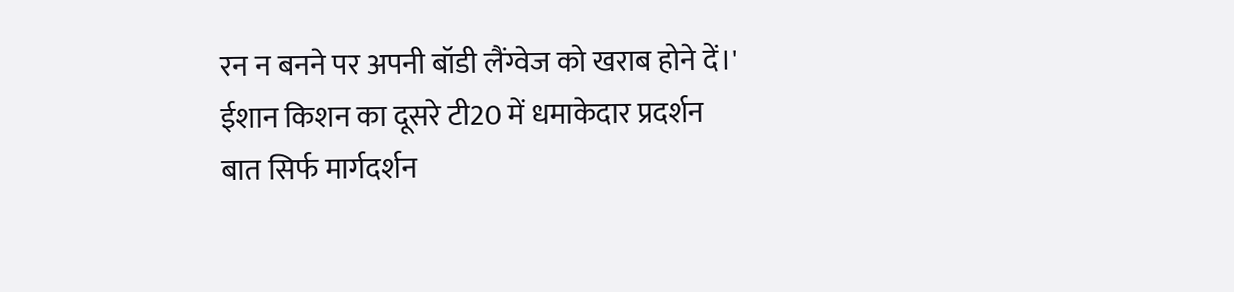रन न बनने पर अपनी बॉडी लैंग्वेज को खराब होने दें।'
ईशान किशन का दूसरे टी20 में धमाकेदार प्रदर्शन
बात सिर्फ मार्गदर्शन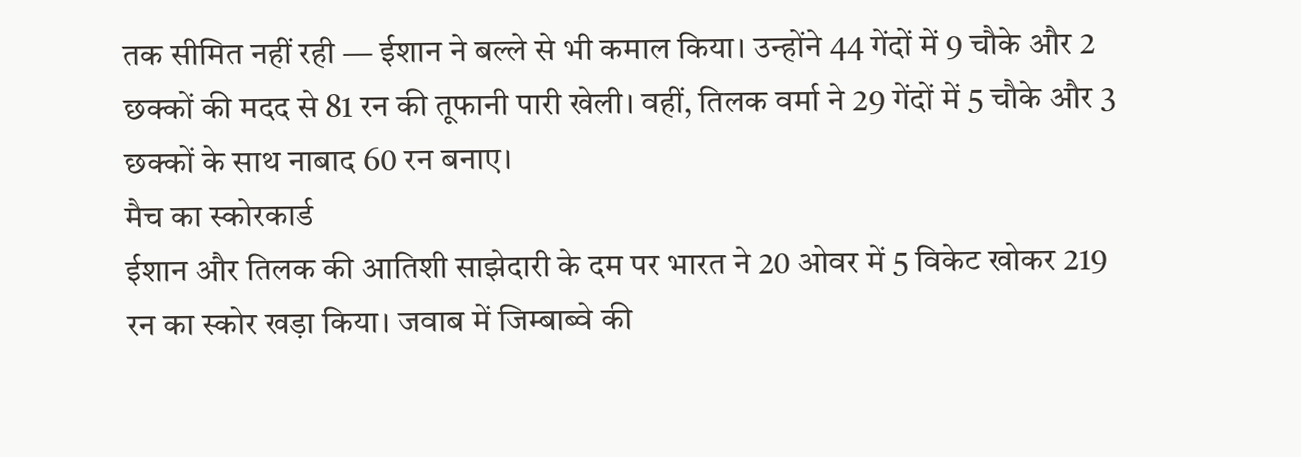तक सीमित नहीं रही — ईशान ने बल्ले से भी कमाल किया। उन्होंने 44 गेंदों में 9 चौके और 2 छक्कों की मदद से 81 रन की तूफानी पारी खेली। वहीं, तिलक वर्मा ने 29 गेंदों में 5 चौके और 3 छक्कों के साथ नाबाद 60 रन बनाए।
मैच का स्कोरकार्ड
ईशान और तिलक की आतिशी साझेदारी के दम पर भारत ने 20 ओवर में 5 विकेट खोकर 219 रन का स्कोर खड़ा किया। जवाब में जिम्बाब्वे की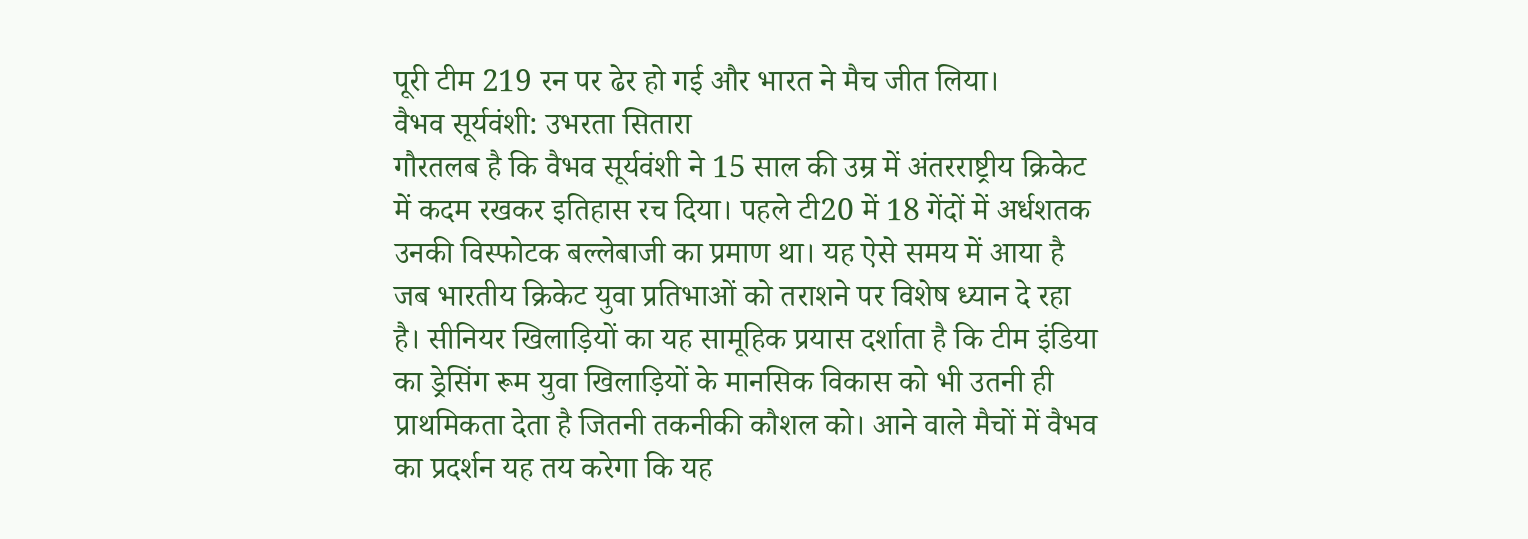पूरी टीम 219 रन पर ढेर हो गई और भारत ने मैच जीत लिया।
वैभव सूर्यवंशी: उभरता सितारा
गौरतलब है कि वैभव सूर्यवंशी ने 15 साल की उम्र में अंतरराष्ट्रीय क्रिकेट में कदम रखकर इतिहास रच दिया। पहले टी20 में 18 गेंदों में अर्धशतक उनकी विस्फोटक बल्लेबाजी का प्रमाण था। यह ऐसे समय में आया है जब भारतीय क्रिकेट युवा प्रतिभाओं को तराशने पर विशेष ध्यान दे रहा है। सीनियर खिलाड़ियों का यह सामूहिक प्रयास दर्शाता है कि टीम इंडिया का ड्रेसिंग रूम युवा खिलाड़ियों के मानसिक विकास को भी उतनी ही प्राथमिकता देता है जितनी तकनीकी कौशल को। आने वाले मैचों में वैभव का प्रदर्शन यह तय करेगा कि यह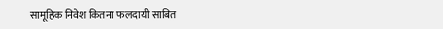सामूहिक निवेश कितना फलदायी साबित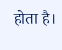होता है।